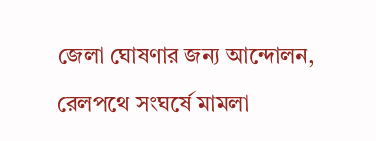জেলা ঘোষণার জন্য আন্দোলন, রেলপথে সংঘর্ষে মামলা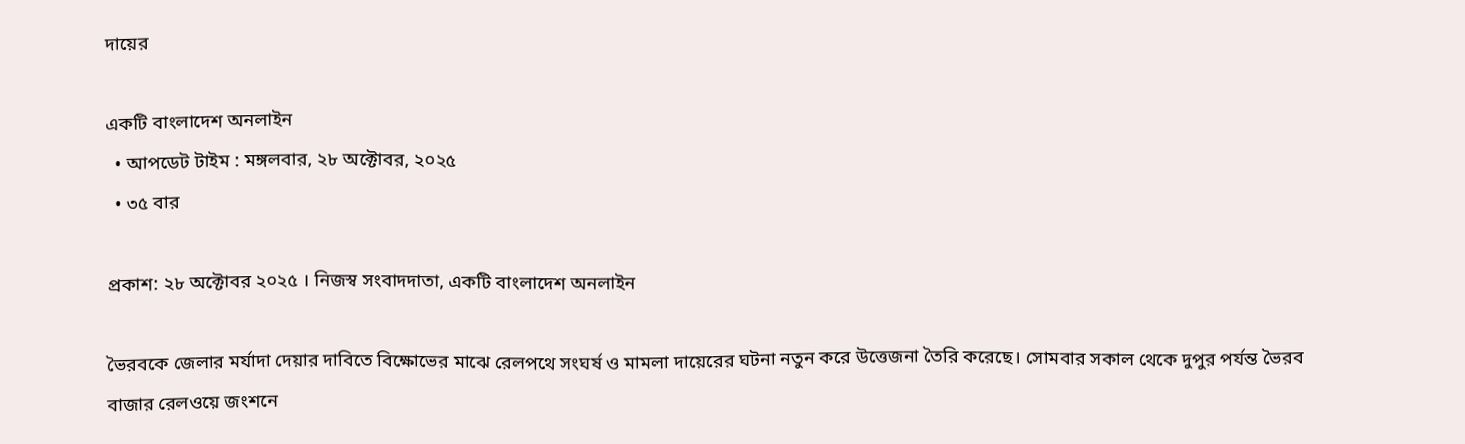দায়ের

একটি বাংলাদেশ অনলাইন
  • আপডেট টাইম : মঙ্গলবার, ২৮ অক্টোবর, ২০২৫
  • ৩৫ বার

প্রকাশ: ২৮ অক্টোবর ২০২৫ । নিজস্ব সংবাদদাতা, একটি বাংলাদেশ অনলাইন

ভৈরবকে জেলার মর্যাদা দেয়ার দাবিতে বিক্ষোভের মাঝে রেলপথে সংঘর্ষ ও মামলা দায়েরের ঘটনা নতুন করে উত্তেজনা তৈরি করেছে। সোমবার সকাল থেকে দুপুর পর্যন্ত ভৈরব বাজার রেলওয়ে জংশনে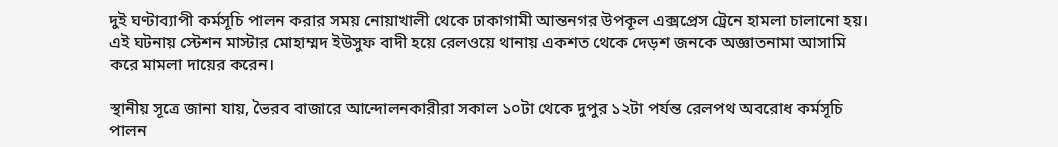দুই ঘণ্টাব্যাপী কর্মসূচি পালন করার সময় নোয়াখালী থেকে ঢাকাগামী আন্তনগর উপকূল এক্সপ্রেস ট্রেনে হামলা চালানো হয়। এই ঘটনায় স্টেশন মাস্টার মোহাম্মদ ইউসুফ বাদী হয়ে রেলওয়ে থানায় একশত থেকে দেড়শ জনকে অজ্ঞাতনামা আসামি করে মামলা দায়ের করেন।

স্থানীয় সূত্রে জানা যায়, ভৈরব বাজারে আন্দোলনকারীরা সকাল ১০টা থেকে দুপুর ১২টা পর্যন্ত রেলপথ অবরোধ কর্মসূচি পালন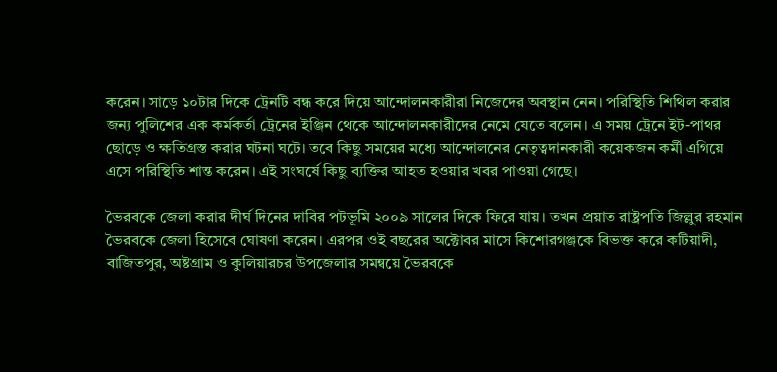করেন। সাড়ে ১০টার দিকে ট্রেনটি বন্ধ করে দিয়ে আন্দোলনকারীরা নিজেদের অবস্থান নেন। পরিস্থিতি শিথিল করার জন্য পুলিশের এক কর্মকর্তা ট্রেনের ইঞ্জিন থেকে আন্দোলনকারীদের নেমে যেতে বলেন। এ সময় ট্রেনে ইট-পাথর ছোড়ে ও ক্ষতিগ্রস্ত করার ঘটনা ঘটে। তবে কিছু সময়ের মধ্যে আন্দোলনের নেতৃত্বদানকারী কয়েকজন কর্মী এগিয়ে এসে পরিস্থিতি শান্ত করেন। এই সংঘর্ষে কিছু ব্যক্তির আহত হওয়ার খবর পাওয়া গেছে।

ভৈরবকে জেলা করার দীর্ঘ দিনের দাবির পটভূমি ২০০৯ সালের দিকে ফিরে যায়। তখন প্রয়াত রাষ্ট্রপতি জিল্লুর রহমান ভৈরবকে জেলা হিসেবে ঘোষণা করেন। এরপর ওই বছরের অক্টোবর মাসে কিশোরগঞ্জকে বিভক্ত করে কটিয়াদী, বাজিতপুর, অষ্টগ্রাম ও কুলিয়ারচর উপজেলার সমন্বয়ে ভৈরবকে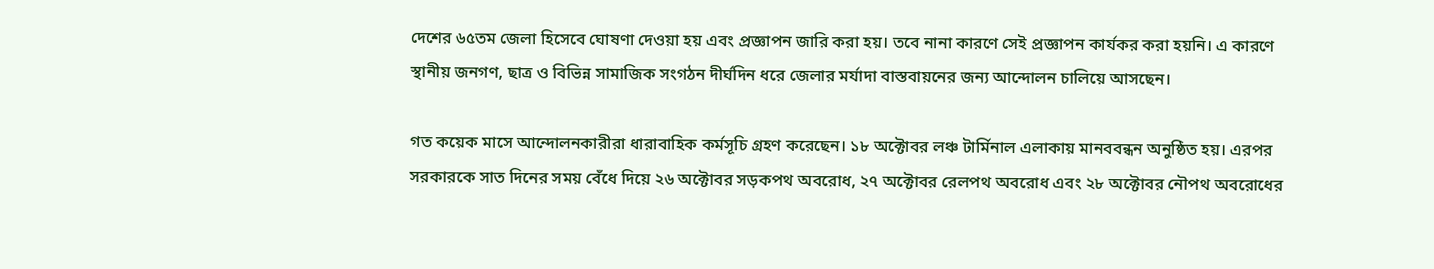দেশের ৬৫তম জেলা হিসেবে ঘোষণা দেওয়া হয় এবং প্রজ্ঞাপন জারি করা হয়। তবে নানা কারণে সেই প্রজ্ঞাপন কার্যকর করা হয়নি। এ কারণে স্থানীয় জনগণ, ছাত্র ও বিভিন্ন সামাজিক সংগঠন দীর্ঘদিন ধরে জেলার মর্যাদা বাস্তবায়নের জন্য আন্দোলন চালিয়ে আসছেন।

গত কয়েক মাসে আন্দোলনকারীরা ধারাবাহিক কর্মসূচি গ্রহণ করেছেন। ১৮ অক্টোবর লঞ্চ টার্মিনাল এলাকায় মানববন্ধন অনুষ্ঠিত হয়। এরপর সরকারকে সাত দিনের সময় বেঁধে দিয়ে ২৬ অক্টোবর সড়কপথ অবরোধ, ২৭ অক্টোবর রেলপথ অবরোধ এবং ২৮ অক্টোবর নৌপথ অবরোধের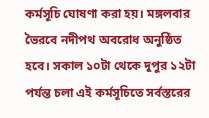কর্মসূচি ঘোষণা করা হয়। মঙ্গলবার ভৈরবে নদীপথ অবরোধ অনুষ্ঠিত হবে। সকাল ১০টা থেকে দুপুর ১২টা পর্যন্ত চলা এই কর্মসূচিতে সর্বস্তরের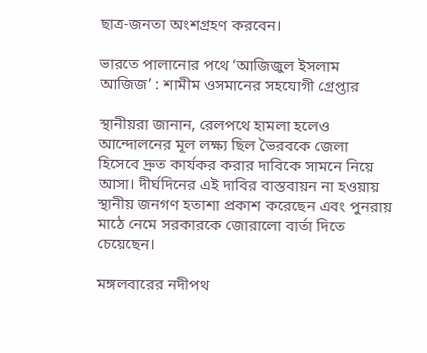ছাত্র-জনতা অংশগ্রহণ করবেন।

ভারতে পালানোর পথে ‘আজিজুল ইসলাম আজিজ’ : শামীম ওসমানের সহযোগী গ্রেপ্তার

স্থানীয়রা জানান, রেলপথে হামলা হলেও আন্দোলনের মূল লক্ষ্য ছিল ভৈরবকে জেলা হিসেবে দ্রুত কার্যকর করার দাবিকে সামনে নিয়ে আসা। দীর্ঘদিনের এই দাবির বাস্তবায়ন না হওয়ায় স্থানীয় জনগণ হতাশা প্রকাশ করেছেন এবং পুনরায় মাঠে নেমে সরকারকে জোরালো বার্তা দিতে চেয়েছেন।

মঙ্গলবারের নদীপথ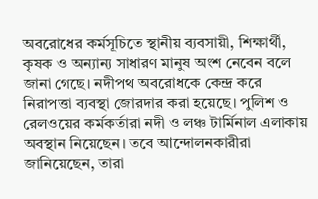অবরোধের কর্মসূচিতে স্থানীয় ব্যবসায়ী, শিক্ষার্থী, কৃষক ও অন্যান্য সাধারণ মানুষ অংশ নেবেন বলে জানা গেছে। নদীপথ অবরোধকে কেন্দ্র করে নিরাপত্তা ব্যবস্থা জোরদার করা হয়েছে। পুলিশ ও রেলওয়ের কর্মকর্তারা নদী ও লঞ্চ টার্মিনাল এলাকায় অবস্থান নিয়েছেন। তবে আন্দোলনকারীরা জানিয়েছেন, তারা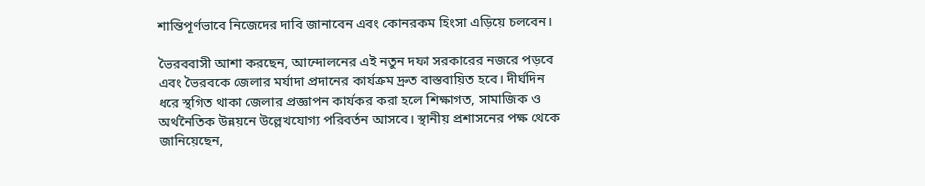শান্তিপূর্ণভাবে নিজেদের দাবি জানাবেন এবং কোনরকম হিংসা এড়িয়ে চলবেন।

ভৈরববাসী আশা করছেন, আন্দোলনের এই নতুন দফা সরকারের নজরে পড়বে এবং ভৈরবকে জেলার মর্যাদা প্রদানের কার্যক্রম দ্রুত বাস্তবায়িত হবে। দীর্ঘদিন ধরে স্থগিত থাকা জেলার প্রজ্ঞাপন কার্যকর করা হলে শিক্ষাগত, সামাজিক ও অর্থনৈতিক উন্নয়নে উল্লেখযোগ্য পরিবর্তন আসবে। স্থানীয় প্রশাসনের পক্ষ থেকে জানিয়েছেন,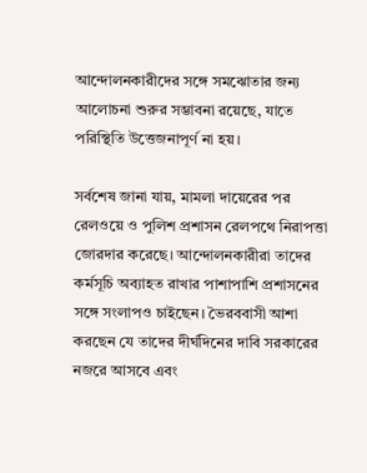আন্দোলনকারীদের সঙ্গে সমঝোতার জন্য আলোচনা শুরুর সম্ভাবনা রয়েছে, যাতে পরিস্থিতি উত্তেজনাপূর্ণ না হয়।

সর্বশেষ জানা যায়, মামলা দায়েরের পর রেলওয়ে ও পুলিশ প্রশাসন রেলপথে নিরাপত্তা জোরদার করেছে। আন্দোলনকারীরা তাদের কর্মসূচি অব্যাহত রাখার পাশাপাশি প্রশাসনের সঙ্গে সংলাপও চাইছেন। ভৈরববাসী আশা করছেন যে তাদের দীর্ঘদিনের দাবি সরকারের নজরে আসবে এবং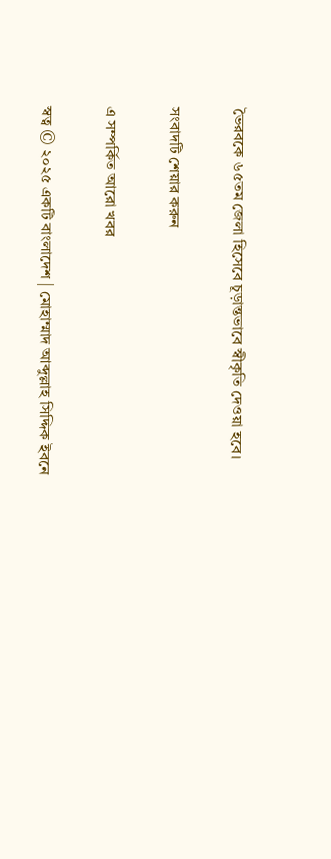ভৈরবকে ৬৫তম জেলা হিসেবে চূড়ান্তভাবে স্বীকৃতি দেওয়া হবে।

সংবাদটি শেয়ার করুন

এ সম্পর্কিত আরো খবর

স্বত্ব © ২০২৫ একটি বাংলাদেশ | মোহাম্মাদ আব্দুল্লাহ সিদ্দিক ইবনে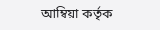আম্বিয়া কর্তৃক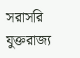সরাসরি যুক্তরাজ্য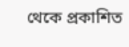থেকে প্রকাশিত